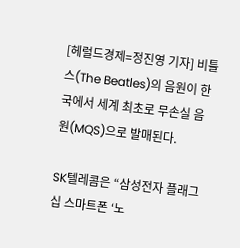[헤럴드경제=정진영 기자] 비틀스(The Beatles)의 음원이 한국에서 세계 최초로 무손실 음원(MQS)으로 발매된다.

SK텔레콤은 “삼성전자 플래그십 스마트폰 ‘노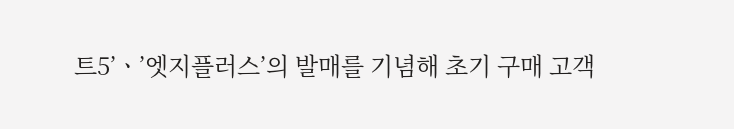트5’ㆍ’엣지플러스’의 발매를 기념해 초기 구매 고객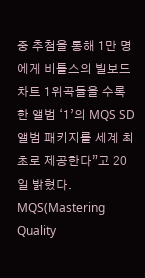중 추첨을 통해 1만 명에게 비틀스의 빌보드 차트 1위곡들을 수록한 앨범 ‘1’의 MQS SD 앨범 패키지를 세계 최초로 제공한다”고 20일 밝혔다. MQS(Mastering Quality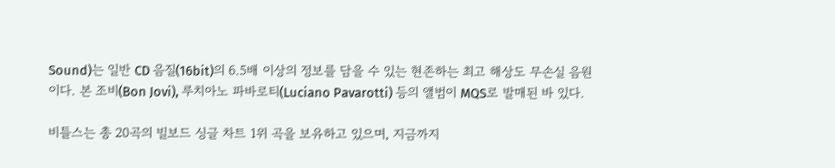Sound)는 일반 CD 음질(16bit)의 6.5배 이상의 정보를 담을 수 있는 현존하는 최고 해상도 무손실 음원이다. 본 조비(Bon Jovi), 루치아노 파바로티(Luciano Pavarotti) 등의 앨범이 MQS로 발매된 바 있다.

비틀스는 총 20곡의 빌보드 싱글 차트 1위 곡을 보유하고 있으며, 지금까지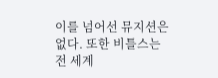이를 넘어선 뮤지션은 없다. 또한 비틀스는 전 세계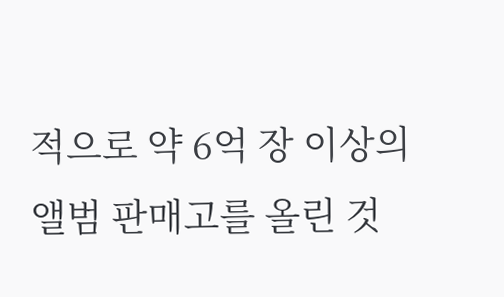적으로 약 6억 장 이상의 앨범 판매고를 올린 것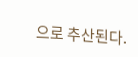으로 추산된다.